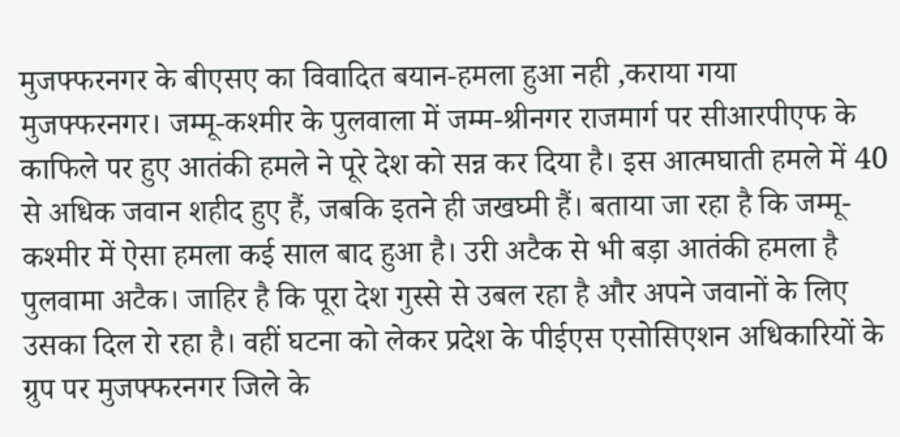मुजफ्फरनगर के बीएसए का विवादित बयान-हमला हुआ नही ,कराया गया
मुजफ्फरनगर। जम्मू-कश्मीर के पुलवाला में जम्म-श्रीनगर राजमार्ग पर सीआरपीएफ के काफिले पर हुए आतंकी हमले ने पूरे देश को सन्न कर दिया है। इस आत्मघाती हमले में 40 से अधिक जवान शहीद हुए हैं, जबकि इतने ही जखघ्मी हैं। बताया जा रहा है कि जम्मू-कश्मीर में ऐसा हमला कई साल बाद हुआ है। उरी अटैक से भी बड़ा आतंकी हमला है पुलवामा अटैक। जाहिर है कि पूरा देश गुस्से से उबल रहा है और अपने जवानों के लिए उसका दिल रो रहा है। वहीं घटना को लेकर प्रदेश के पीईएस एसोसिएशन अधिकारियों के ग्रुप पर मुजफ्फरनगर जिले के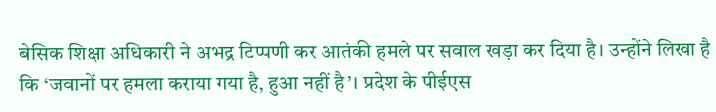बेसिक शिक्षा अधिकारी ने अभद्र टिप्पणी कर आतंकी हमले पर सवाल खड़ा कर दिया है। उन्होंने लिखा है कि ‘जवानों पर हमला कराया गया है, हुआ नहीं है’। प्रदेश के पीईएस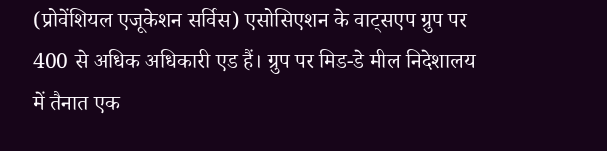(प्रोवेंशियल एजूकेशन सर्विस) एसोसिएशन के वाट्सएप ग्रुप पर 400 से अधिक अधिकारी एड हैं। ग्रुप पर मिड-डे मील निदेशालय में तैनात एक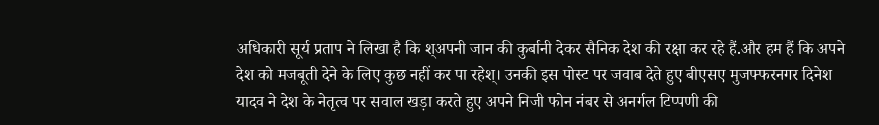अधिकारी सूर्य प्रताप ने लिखा है कि श्अपनी जान की कुर्बानी देकर सैनिक देश की रक्षा कर रहे हैं.और हम हैं कि अपने देश को मजबूती देने के लिए कुछ नहीं कर पा रहेश्। उनकी इस पोस्ट पर जवाब देते हुए बीएसए मुजफ्फरनगर दिनेश यादव ने देश के नेतृत्व पर सवाल खड़ा करते हुए अपने निजी फोन नंबर से अनर्गल टिप्पणी की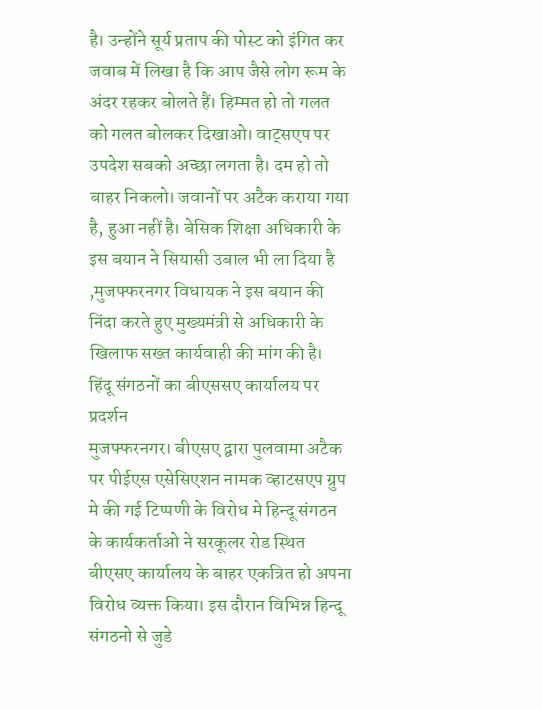है। उन्होंने सूर्य प्रताप की पोस्ट को इंगित कर जवाब में लिखा है कि आप जैसे लोग रूम के अंदर रहकर बोलते हैं। हिम्मत हो तो गलत को गलत बोलकर दिखाओ। वाट्सएप पर उपदेश सबको अच्छा लगता है। दम हो तो बाहर निकलो। जवानों पर अटैक कराया गया है, हुआ नहीं है। बेसिक शिक्षा अधिकारी के इस बयान ने सियासी उबाल भी ला दिया है ,मुजफ्फरनगर विधायक ने इस बयान की निंदा करते हुए मुख्यमंत्री से अधिकारी के खिलाफ सख्त कार्यवाही की मांग की है।
हिंदू संगठनों का बीएससए कार्यालय पर प्रदर्शन
मुजफ्फरनगर। बीएसए द्वारा पुलवामा अटैक पर पीईएस एसेसिएशन नामक व्हाटसएप ग्रुप मे की गई टिप्पणी के विरोध मे हिन्दू संगठन के कार्यकर्ताओ ने सरकूलर रोड स्थित बीएसए कार्यालय के बाहर एकत्रित हो अपना विरोध व्यक्त किया। इस दौरान विभिन्न हिन्दू संगठनो से जुडे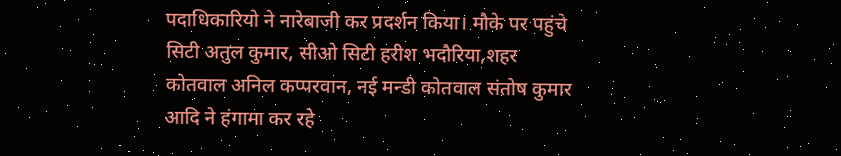पदाधिकारियो ने नारेबाजी कर प्रदर्शन किया। मौके पर पहुंचे सिटी अतुल कुमार, सीओ सिटी हरीश भदौरिया,शहर कोतवाल अनिल कप्परवान, नई मन्डी कोतवाल संतोष कुमार आदि ने हंगामा कर रहे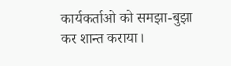कार्यकर्ताओ को समझा-बुझा कर शान्त कराया।